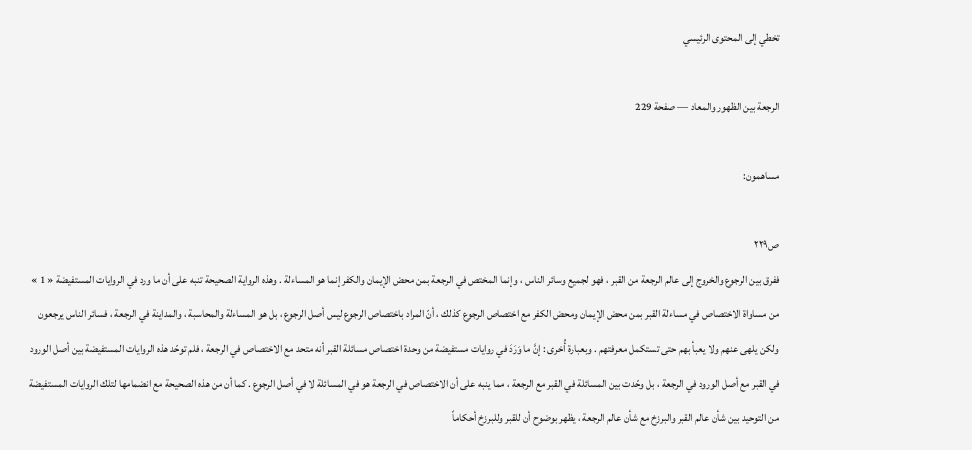تخطي إلى المحتوى الرئيسي

الرجعة بين الظهور والمعاد — صفحة 229

مساهمون:

ص٢٢٩
ففرق بين الرجوع والخروج إلى عالم الرجعة من القبر ، فهو لجميع وسائر الناس ، وإنما المختص في الرجعة بمن محض الإيمان والكفر إنما هو المساءلة . وهذه الرواية الصحيحة تنبه على أن ما ورد في الروايات المستفيضة « 1 » من مساواة الاختصاص في مساءلة القبر بمن محض الإيمان ومحض الكفر مع اختصاص الرجوع كذلك ، أنّ المراد باختصاص الرجوع ليس أصل الرجوع ، بل هو المساءلة والمحاسبة ، والمداينة في الرجعة ، فسائر الناس يرجعون ولكن يلهى عنهم ولا يعبأ بهم حتى تستكمل معرفتهم . وبعبارة أُخرى : إنَّ ما وَرَدَ في روايات مستفيضة من وحدة اختصاص مسائلة القبر أنه متحد مع الاختصاص في الرجعة ، فلم توحّد هذه الروايات المستفيضة بين أصل الورود في القبر مع أصل الورود في الرجعة ، بل وحّدت بين المسائلة في القبر مع الرجعة ، مما ينبه على أن الاختصاص في الرجعة هو في المسائلة لا في أصل الرجوع . كما أن من هذه الصحيحة مع انضمامها لتلك الروايات المستفيضة من التوحيد بين شأن عالم القبر والبرزخ مع شأن عالم الرجعة ، يظهر بوضوح أن للقبر وللبرزخ أحكاماً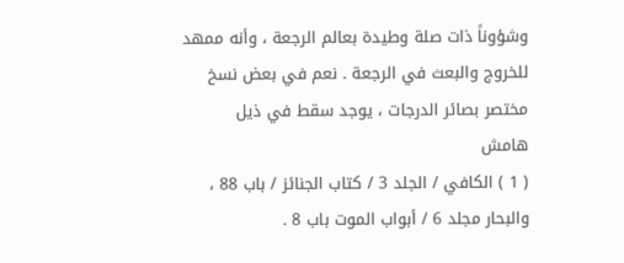وشؤوناً ذات صلة وطيدة بعالم الرجعة ، وأنه ممهد للخروج والبعث في الرجعة . نعم في بعض نسخ مختصر بصائر الدرجات ، يوجد سقط في ذيل
هامش
( 1 ) الكافي / الجلد 3 / كتاب الجنائز / باب 88 ، والبحار مجلد 6 / أبواب الموت باب 8 .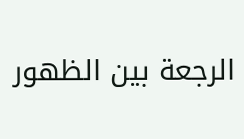الرجعة بين الظهور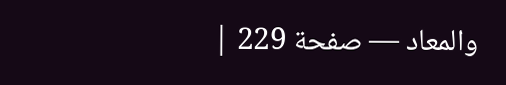والمعاد — صفحة 229 |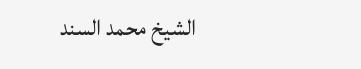الشيخ محمد السند